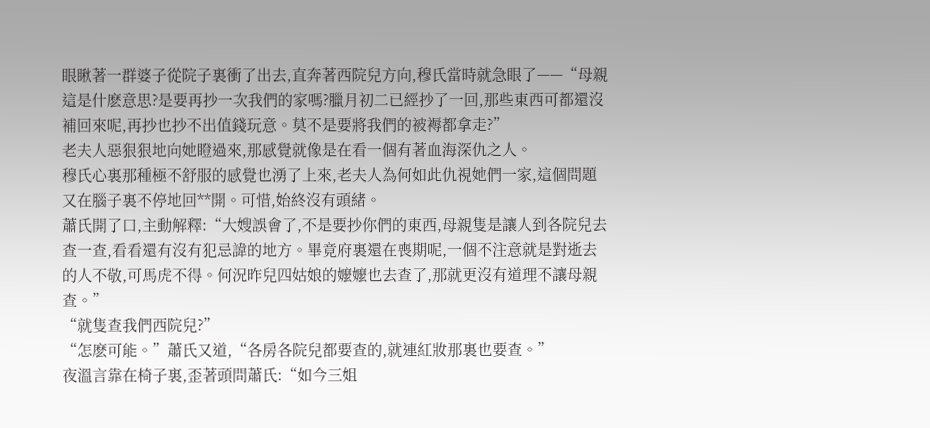眼瞅著一群婆子從院子裏衝了出去,直奔著西院兒方向,穆氏當時就急眼了——“母親這是什麽意思?是要再抄一次我們的家嗎?臘月初二已經抄了一回,那些東西可都還沒補回來呢,再抄也抄不出值錢玩意。莫不是要將我們的被褥都拿走?”
老夫人惡狠狠地向她瞪過來,那感覺就像是在看一個有著血海深仇之人。
穆氏心裏那種極不舒服的感覺也湧了上來,老夫人為何如此仇視她們一家,這個問題又在腦子裏不停地回**開。可惜,始終沒有頭緒。
蕭氏開了口,主動解釋:“大嫂誤會了,不是要抄你們的東西,母親隻是讓人到各院兒去查一查,看看還有沒有犯忌諱的地方。畢竟府裏還在喪期呢,一個不注意就是對逝去的人不敬,可馬虎不得。何況昨兒四姑娘的嬤嬤也去查了,那就更沒有道理不讓母親查。”
“就隻查我們西院兒?”
“怎麽可能。”蕭氏又道,“各房各院兒都要查的,就連紅妝那裏也要查。”
夜溫言靠在椅子裏,歪著頭問蕭氏:“如今三姐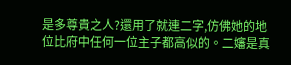是多尊貴之人?還用了就連二字,仿佛她的地位比府中任何一位主子都高似的。二嬸是真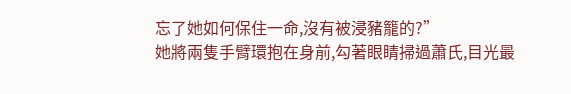忘了她如何保住一命,沒有被浸豬籠的?”
她將兩隻手臂環抱在身前,勾著眼睛掃過蕭氏,目光最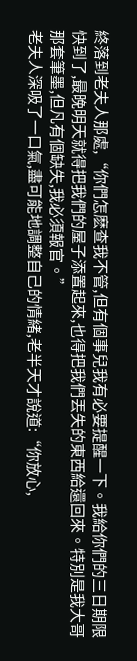終落到老夫人那處,“你們怎麽查我不管,但有個事兒我有必要提醒一下。我給你們的三日期限快到了,最晚明天就得把我們的屋子添置起來,也得把我們丟失的東西給還回來。特別是我大哥那套筆墨,但凡有個缺失,我必須報官。”
老夫人深吸了一口氣,盡可能地調整自己的情緒,老半天才說道:“你放心,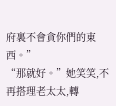府裏不會貪你們的東西。”
“那就好。”她笑笑,不再搭理老太太,轉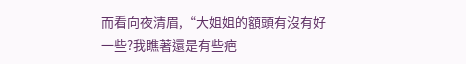而看向夜清眉,“大姐姐的額頭有沒有好一些?我瞧著還是有些疤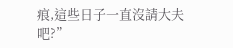痕,這些日子一直沒請大夫吧?”